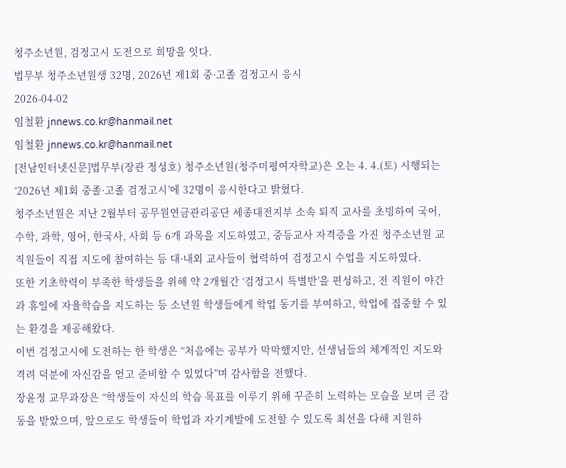청주소년원, 검정고시 도전으로 희망을 잇다.
법무부 청주소년원생 32명, 2026년 제1회 중·고졸 검정고시 응시
2026-04-02
임철환 jnnews.co.kr@hanmail.net
임철환 jnnews.co.kr@hanmail.net
[전남인터넷신문]법무부(장관 정성호) 청주소년원(청주미평여자학교)은 오는 4. 4.(토) 시행되는 ‘2026년 제1회 중졸·고졸 검정고시’에 32명이 응시한다고 밝혔다.
청주소년원은 지난 2월부터 공무원연금관리공단 세종대전지부 소속 퇴직 교사를 초빙하여 국어, 수학, 과학, 영어, 한국사, 사회 등 6개 과목을 지도하였고, 중등교사 자격증을 가진 청주소년원 교직원들이 직접 지도에 참여하는 등 대·내외 교사들이 협력하여 검정고시 수업을 지도하였다.
또한 기초학력이 부족한 학생들을 위해 약 2개월간 ‘검정고시 특별반’을 편성하고, 전 직원이 야간과 휴일에 자율학습을 지도하는 등 소년원 학생들에게 학업 동기를 부여하고, 학업에 집중할 수 있는 환경을 제공해왔다.
이번 검정고시에 도전하는 한 학생은 “처음에는 공부가 막막했지만, 선생님들의 체계적인 지도와 격려 덕분에 자신감을 얻고 준비할 수 있었다”며 감사함을 전했다.
장윤정 교무과장은 “학생들이 자신의 학습 목표를 이루기 위해 꾸준히 노력하는 모습을 보며 큰 감동을 받았으며, 앞으로도 학생들이 학업과 자기계발에 도전할 수 있도록 최선을 다해 지원하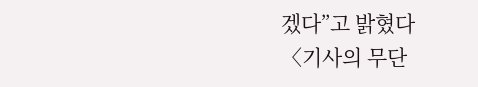겠다”고 밝혔다
〈기사의 무단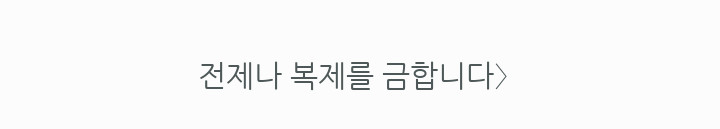전제나 복제를 금합니다〉